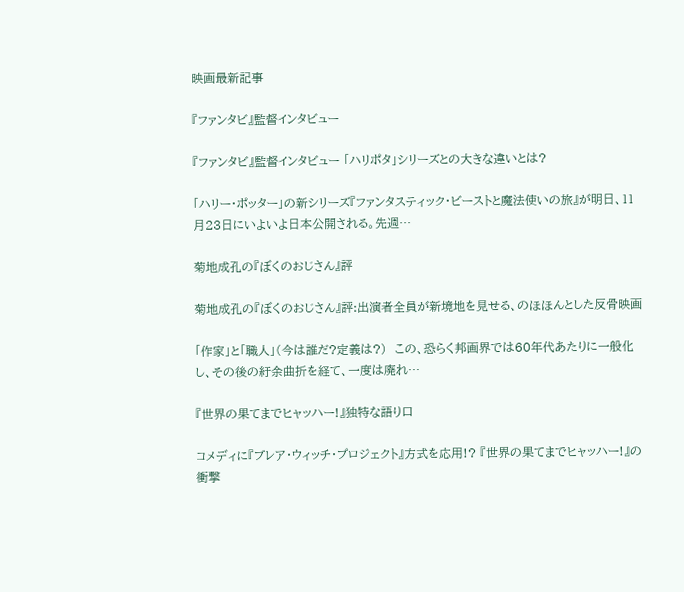映画最新記事

『ファンタビ』監督インタビュー

『ファンタビ』監督インタビュー 「ハリポタ」シリーズとの大きな違いとは?

「ハリー・ポッター」の新シリーズ『ファンタスティック・ビーストと魔法使いの旅』が明日、11月23日にいよいよ日本公開される。先週…

菊地成孔の『ぼくのおじさん』評

菊地成孔の『ぼくのおじさん』評:出演者全員が新境地を見せる、のほほんとした反骨映画

「作家」と「職人」(今は誰だ?定義は?)  この、恐らく邦画界では60年代あたりに一般化し、その後の紆余曲折を経て、一度は廃れ…

『世界の果てまでヒャッハー!』独特な語り口

コメディに『ブレア・ウィッチ・プロジェクト』方式を応用!? 『世界の果てまでヒャッハー!』の衝撃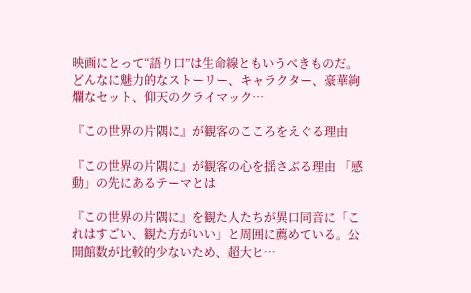映画にとって“語り口”は生命線ともいうべきものだ。どんなに魅力的なストーリー、キャラクター、豪華絢爛なセット、仰天のクライマック…

『この世界の片隅に』が観客のこころをえぐる理由

『この世界の片隅に』が観客の心を揺さぶる理由 「感動」の先にあるテーマとは

『この世界の片隅に』を観た人たちが異口同音に「これはすごい、観た方がいい」と周囲に薦めている。公開館数が比較的少ないため、超大ヒ…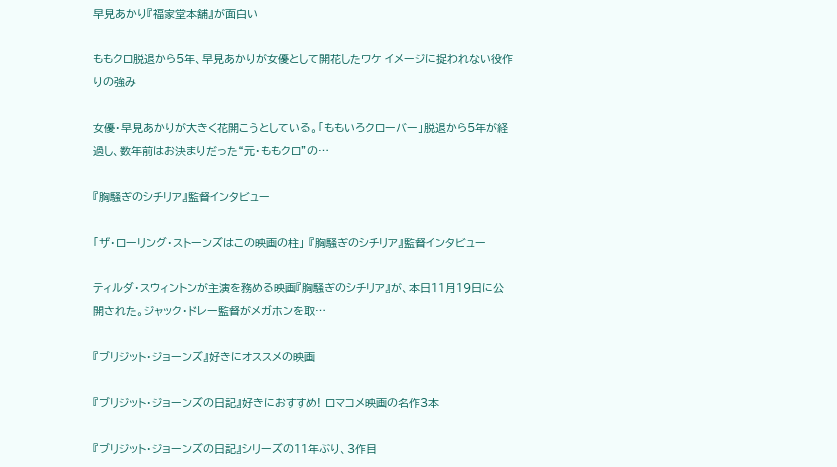早見あかり『福家堂本舗』が面白い

ももクロ脱退から5年、早見あかりが女優として開花したワケ イメージに捉われない役作りの強み

女優・早見あかりが大きく花開こうとしている。「ももいろクローバー」脱退から5年が経過し、数年前はお決まりだった“元・ももクロ”の…

『胸騒ぎのシチリア』監督インタビュー

「ザ・ローリング・ストーンズはこの映画の柱」 『胸騒ぎのシチリア』監督インタビュー

ティルダ・スウィントンが主演を務める映画『胸騒ぎのシチリア』が、本日11月19日に公開された。ジャック・ドレー監督がメガホンを取…

『ブリジット・ジョーンズ』好きにオススメの映画

『ブリジット・ジョーンズの日記』好きにおすすめ! ロマコメ映画の名作3本

『ブリジット・ジョーンズの日記』シリーズの11年ぶり、3作目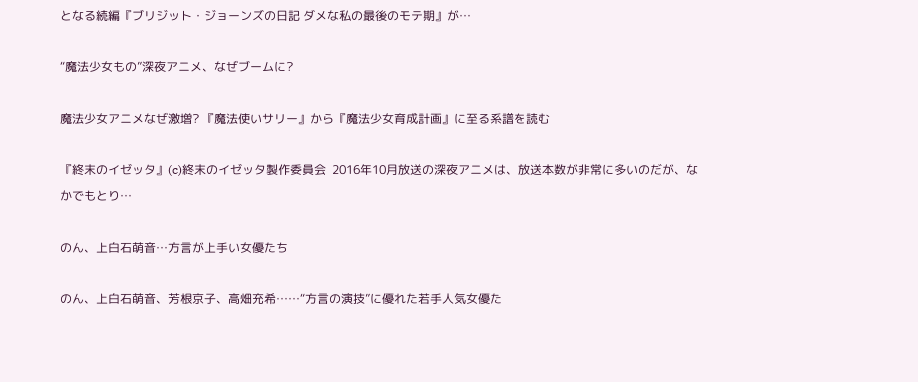となる続編『ブリジット・ジョーンズの日記 ダメな私の最後のモテ期』が…

“魔法少女もの”深夜アニメ、なぜブームに?

魔法少女アニメなぜ激増? 『魔法使いサリー』から『魔法少女育成計画』に至る系譜を読む

『終末のイゼッタ』(c)終末のイゼッタ製作委員会  2016年10月放送の深夜アニメは、放送本数が非常に多いのだが、なかでもとり…

のん、上白石萌音…方言が上手い女優たち

のん、上白石萌音、芳根京子、高畑充希……“方言の演技”に優れた若手人気女優た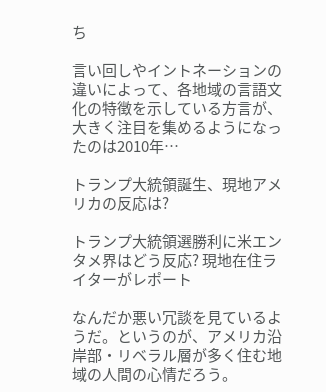ち

言い回しやイントネーションの違いによって、各地域の言語文化の特徴を示している方言が、大きく注目を集めるようになったのは2010年…

トランプ大統領誕生、現地アメリカの反応は?

トランプ大統領選勝利に米エンタメ界はどう反応? 現地在住ライターがレポート

なんだか悪い冗談を見ているようだ。というのが、アメリカ沿岸部・リベラル層が多く住む地域の人間の心情だろう。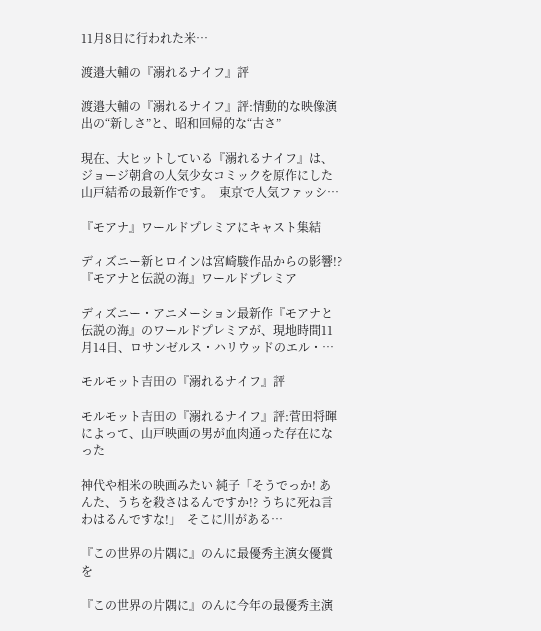11月8日に行われた米…

渡邉大輔の『溺れるナイフ』評

渡邉大輔の『溺れるナイフ』評:情動的な映像演出の“新しさ”と、昭和回帰的な“古さ”

現在、大ヒットしている『溺れるナイフ』は、ジョージ朝倉の人気少女コミックを原作にした山戸結希の最新作です。  東京で人気ファッシ…

『モアナ』ワールドプレミアにキャスト集結

ディズニー新ヒロインは宮崎駿作品からの影響!? 『モアナと伝説の海』ワールドプレミア

ディズニー・アニメーション最新作『モアナと伝説の海』のワールドプレミアが、現地時間11月14日、ロサンゼルス・ハリウッドのエル・…

モルモット吉田の『溺れるナイフ』評

モルモット吉田の『溺れるナイフ』評:菅田将暉によって、山戸映画の男が血肉通った存在になった

神代や相米の映画みたい 純子「そうでっか! あんた、うちを殺さはるんですか!? うちに死ね言わはるんですな!」  そこに川がある…

『この世界の片隅に』のんに最優秀主演女優賞を

『この世界の片隅に』のんに今年の最優秀主演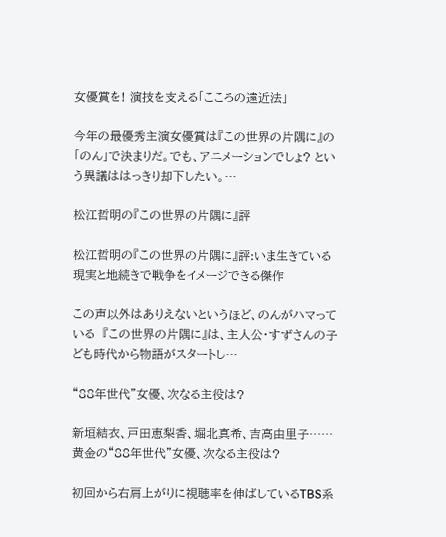女優賞を! 演技を支える「こころの遠近法」

今年の最優秀主演女優賞は『この世界の片隅に』の「のん」で決まりだ。でも、アニメーションでしょ? という異議ははっきり却下したい。…

松江哲明の『この世界の片隅に』評

松江哲明の『この世界の片隅に』評:いま生きている現実と地続きで戦争をイメージできる傑作

この声以外はありえないというほど、のんがハマっている  『この世界の片隅に』は、主人公・すずさんの子ども時代から物語がスタートし…

“88年世代”女優、次なる主役は?

新垣結衣、戸田恵梨香、堀北真希、吉高由里子……黄金の“88年世代”女優、次なる主役は?

初回から右肩上がりに視聴率を伸ばしているTBS系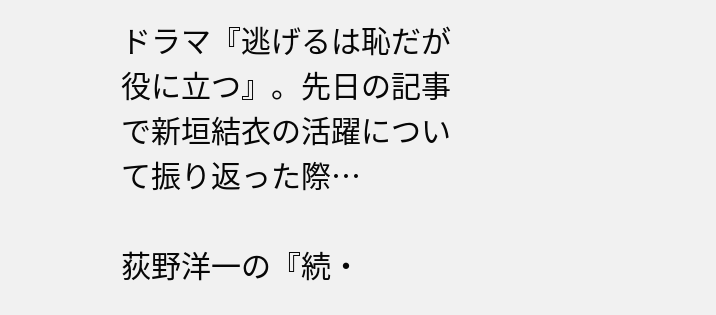ドラマ『逃げるは恥だが役に立つ』。先日の記事で新垣結衣の活躍について振り返った際…

荻野洋一の『続・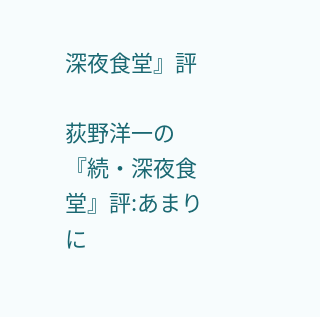深夜食堂』評

荻野洋一の『続・深夜食堂』評:あまりに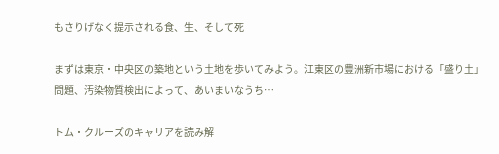もさりげなく提示される食、生、そして死

まずは東京・中央区の築地という土地を歩いてみよう。江東区の豊洲新市場における「盛り土」問題、汚染物質検出によって、あいまいなうち…

トム・クルーズのキャリアを読み解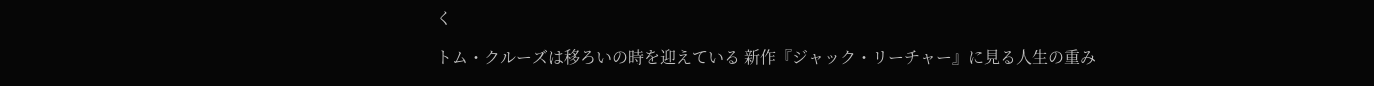く

トム・クルーズは移ろいの時を迎えている 新作『ジャック・リーチャー』に見る人生の重み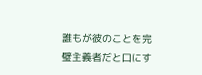誰もが彼のことを完璧主義者だと口にす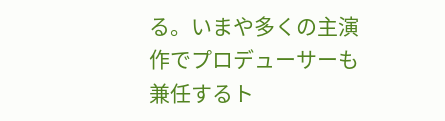る。いまや多くの主演作でプロデューサーも兼任するト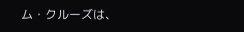ム・クルーズは、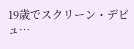19歳でスクリーン・デビュ…